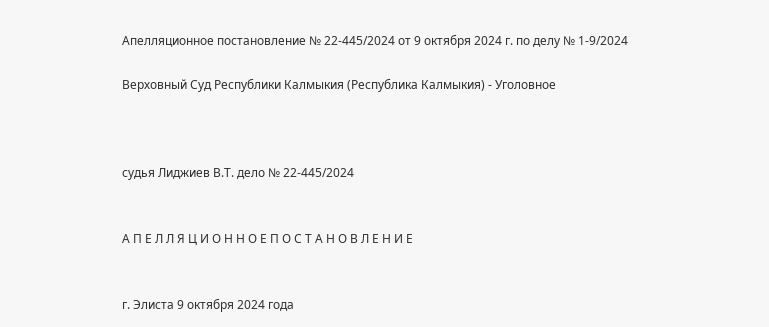Апелляционное постановление № 22-445/2024 от 9 октября 2024 г. по делу № 1-9/2024

Верховный Суд Республики Калмыкия (Республика Калмыкия) - Уголовное



судья Лиджиев В.Т. дело № 22-445/2024


А П Е Л Л Я Ц И О Н Н О Е П О С Т А Н О В Л Е Н И Е


г. Элиста 9 октября 2024 года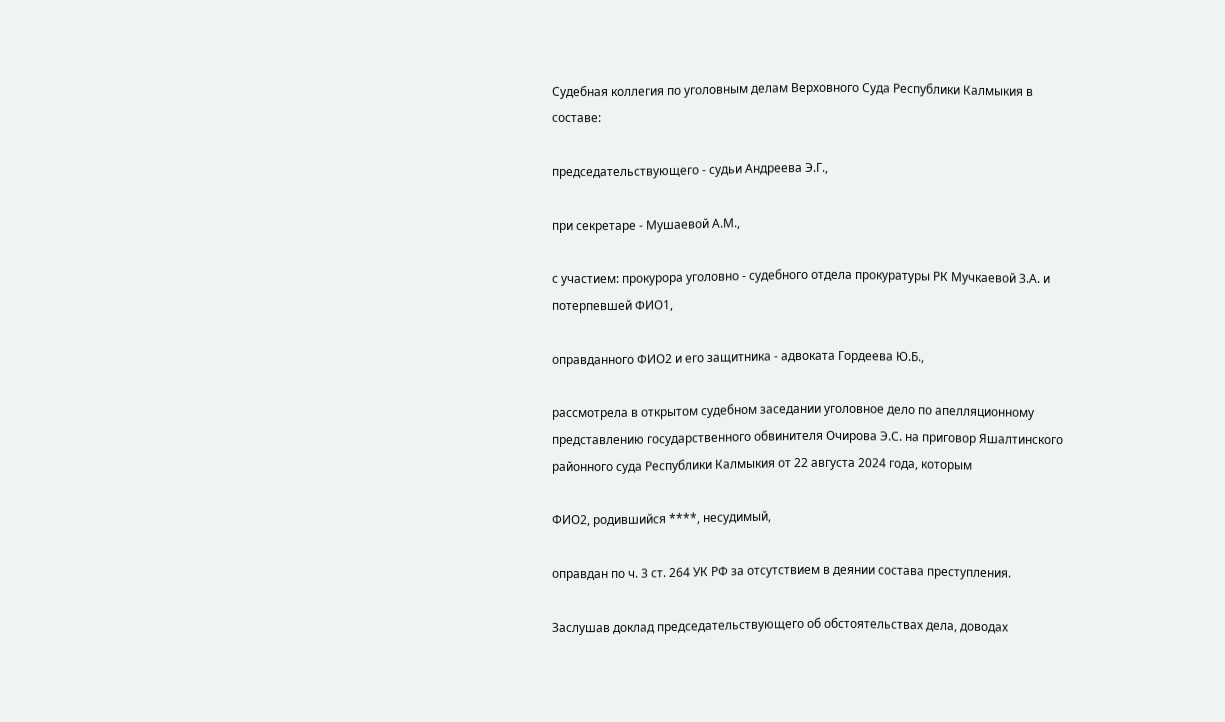Судебная коллегия по уголовным делам Верховного Суда Республики Калмыкия в составе:

председательствующего - судьи Андреева Э.Г.,

при секретаре - Мушаевой А.М.,

с участием: прокурора уголовно - судебного отдела прокуратуры РК Мучкаевой З.А. и потерпевшей ФИО1,

оправданного ФИО2 и его защитника - адвоката Гордеева Ю.Б.,

рассмотрела в открытом судебном заседании уголовное дело по апелляционному представлению государственного обвинителя Очирова Э.С. на приговор Яшалтинского районного суда Республики Калмыкия от 22 августа 2024 года, которым

ФИО2, родившийся ****, несудимый,

оправдан по ч. 3 ст. 264 УК РФ за отсутствием в деянии состава преступления.

Заслушав доклад председательствующего об обстоятельствах дела, доводах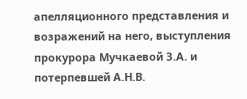апелляционного представления и возражений на него, выступления прокурора Мучкаевой З.А. и потерпевшей А.Н.В.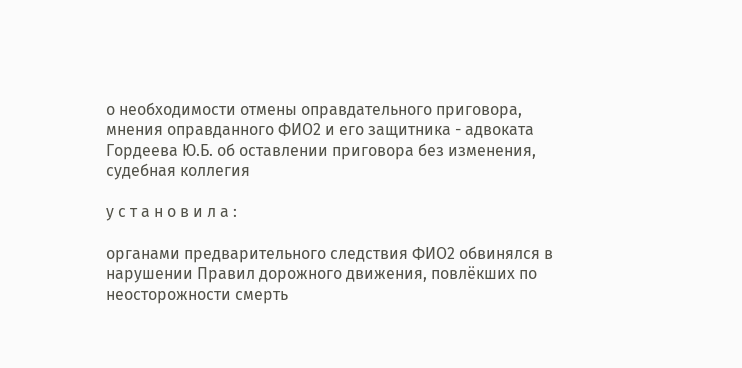о необходимости отмены оправдательного приговора, мнения оправданного ФИО2 и его защитника - адвоката Гордеева Ю.Б. об оставлении приговора без изменения, судебная коллегия

у с т а н о в и л а :

органами предварительного следствия ФИО2 обвинялся в нарушении Правил дорожного движения, повлёкших по неосторожности смерть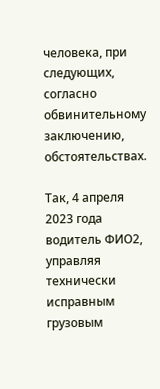человека, при следующих, согласно обвинительному заключению, обстоятельствах.

Так, 4 апреля 2023 года водитель ФИО2, управляя технически исправным грузовым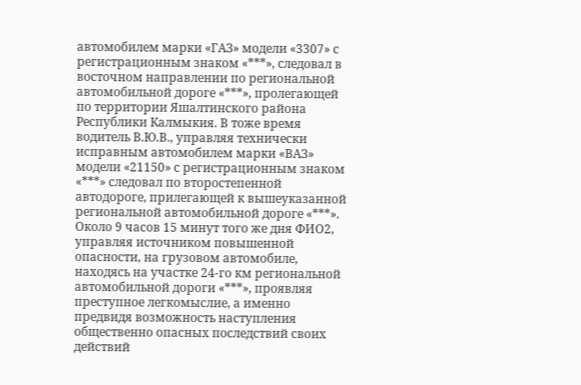автомобилем марки «ГАЗ» модели «3307» с регистрационным знаком «***», следовал в восточном направлении по региональной автомобильной дороге «***», пролегающей по территории Яшалтинского района Республики Калмыкия. В тоже время водитель В.Ю.В., управляя технически исправным автомобилем марки «ВАЗ» модели «21150» с регистрационным знаком «***» следовал по второстепенной автодороге, прилегающей к вышеуказанной региональной автомобильной дороге «***». Около 9 часов 15 минут того же дня ФИО2, управляя источником повышенной опасности, на грузовом автомобиле, находясь на участке 24-го км региональной автомобильной дороги «***», проявляя преступное легкомыслие, а именно предвидя возможность наступления общественно опасных последствий своих действий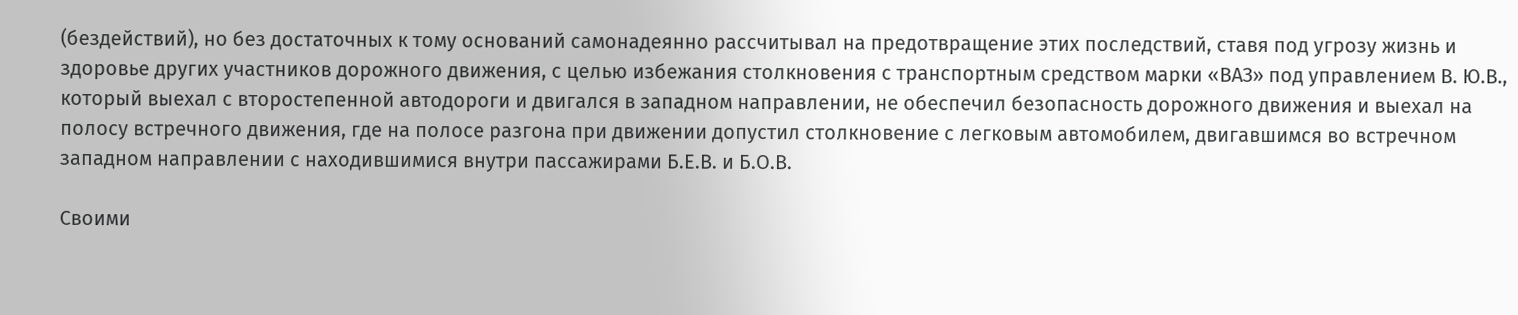(бездействий), но без достаточных к тому оснований самонадеянно рассчитывал на предотвращение этих последствий, ставя под угрозу жизнь и здоровье других участников дорожного движения, с целью избежания столкновения с транспортным средством марки «ВАЗ» под управлением В. Ю.В., который выехал с второстепенной автодороги и двигался в западном направлении, не обеспечил безопасность дорожного движения и выехал на полосу встречного движения, где на полосе разгона при движении допустил столкновение с легковым автомобилем, двигавшимся во встречном западном направлении с находившимися внутри пассажирами Б.Е.В. и Б.О.В.

Своими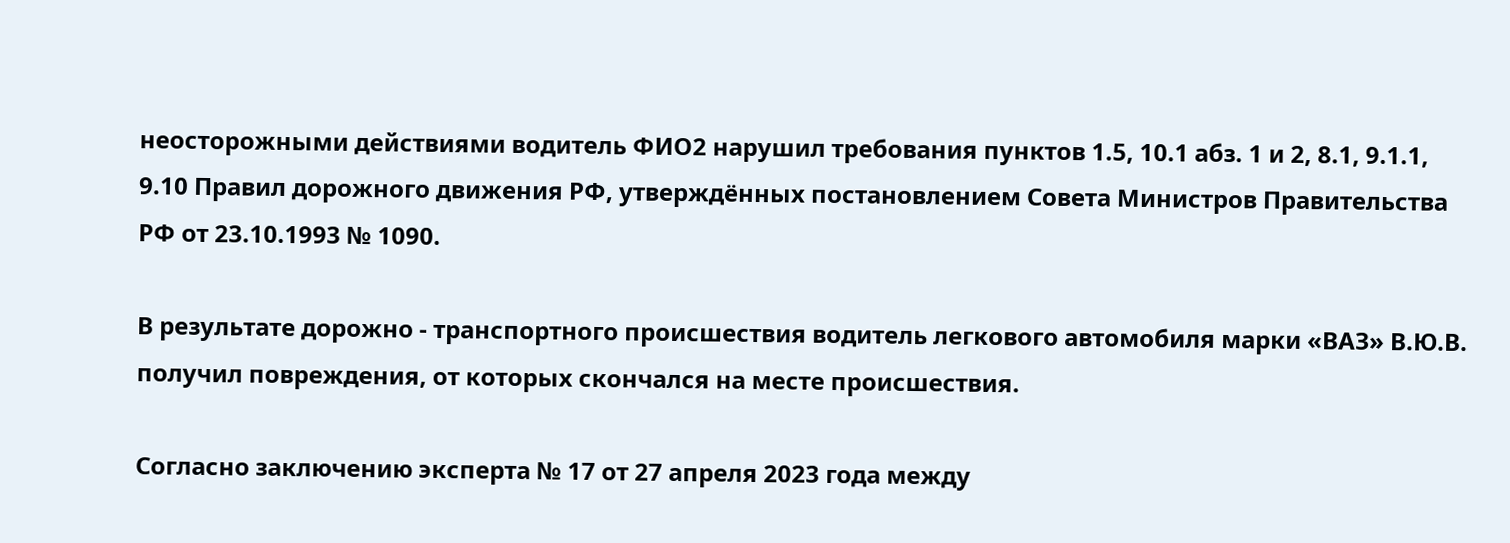неосторожными действиями водитель ФИО2 нарушил требования пунктов 1.5, 10.1 абз. 1 и 2, 8.1, 9.1.1, 9.10 Правил дорожного движения РФ, утверждённых постановлением Совета Министров Правительства РФ от 23.10.1993 № 1090.

В результате дорожно - транспортного происшествия водитель легкового автомобиля марки «ВАЗ» В.Ю.В. получил повреждения, от которых скончался на месте происшествия.

Согласно заключению эксперта № 17 от 27 апреля 2023 года между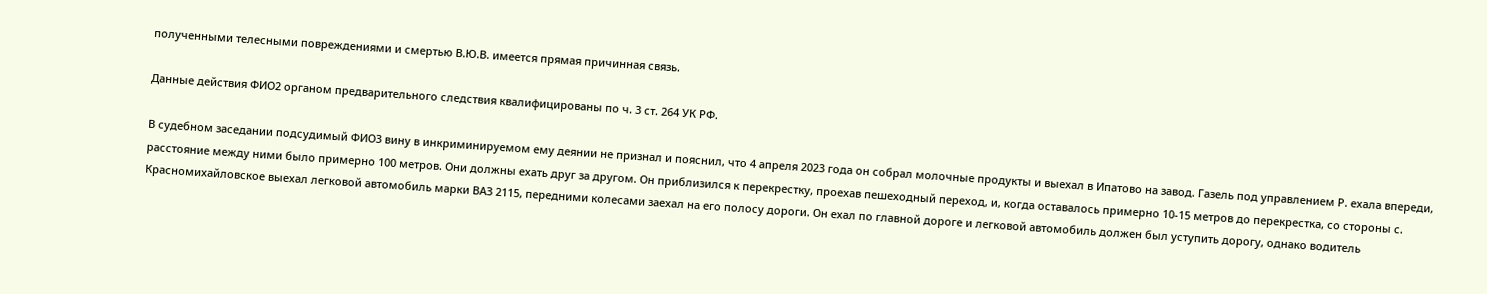полученными телесными повреждениями и смертью В.Ю.В. имеется прямая причинная связь.

Данные действия ФИО2 органом предварительного следствия квалифицированы по ч. 3 ст. 264 УК РФ.

В судебном заседании подсудимый ФИО3 вину в инкриминируемом ему деянии не признал и пояснил, что 4 апреля 2023 года он собрал молочные продукты и выехал в Ипатово на завод. Газель под управлением Р. ехала впереди, расстояние между ними было примерно 100 метров. Они должны ехать друг за другом. Он приблизился к перекрестку, проехав пешеходный переход, и, когда оставалось примерно 10-15 метров до перекрестка, со стороны с. Красномихайловское выехал легковой автомобиль марки ВАЗ 2115, передними колесами заехал на его полосу дороги. Он ехал по главной дороге и легковой автомобиль должен был уступить дорогу, однако водитель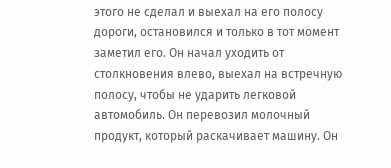этого не сделал и выехал на его полосу дороги, остановился и только в тот момент заметил его. Он начал уходить от столкновения влево, выехал на встречную полосу, чтобы не ударить легковой автомобиль. Он перевозил молочный продукт, который раскачивает машину. Он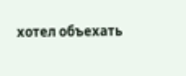хотел объехать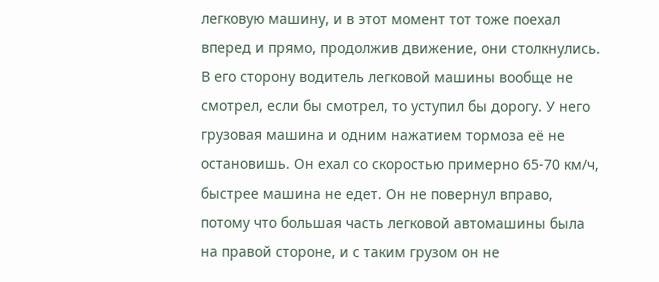легковую машину, и в этот момент тот тоже поехал вперед и прямо, продолжив движение, они столкнулись. В его сторону водитель легковой машины вообще не смотрел, если бы смотрел, то уступил бы дорогу. У него грузовая машина и одним нажатием тормоза её не остановишь. Он ехал со скоростью примерно 65-70 км/ч, быстрее машина не едет. Он не повернул вправо, потому что большая часть легковой автомашины была на правой стороне, и с таким грузом он не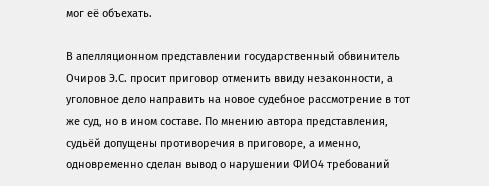мог её объехать.

В апелляционном представлении государственный обвинитель Очиров Э.С. просит приговор отменить ввиду незаконности, а уголовное дело направить на новое судебное рассмотрение в тот же суд, но в ином составе. По мнению автора представления, судьёй допущены противоречия в приговоре, а именно, одновременно сделан вывод о нарушении ФИО4 требований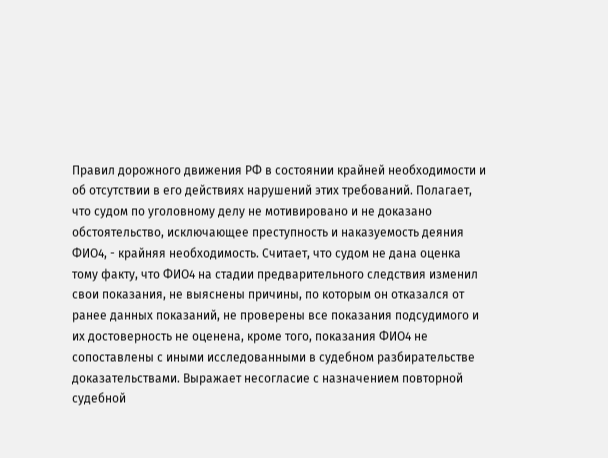Правил дорожного движения РФ в состоянии крайней необходимости и об отсутствии в его действиях нарушений этих требований. Полагает, что судом по уголовному делу не мотивировано и не доказано обстоятельство, исключающее преступность и наказуемость деяния ФИО4, - крайняя необходимость. Считает, что судом не дана оценка тому факту, что ФИО4 на стадии предварительного следствия изменил свои показания, не выяснены причины, по которым он отказался от ранее данных показаний, не проверены все показания подсудимого и их достоверность не оценена, кроме того, показания ФИО4 не сопоставлены с иными исследованными в судебном разбирательстве доказательствами. Выражает несогласие с назначением повторной судебной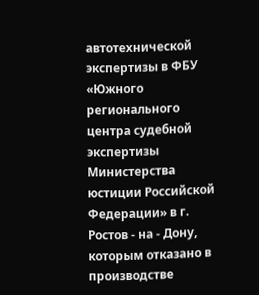автотехнической экспертизы в ФБУ «Южного регионального центра судебной экспертизы Министерства юстиции Российской Федерации» в г. Ростов - на - Дону, которым отказано в производстве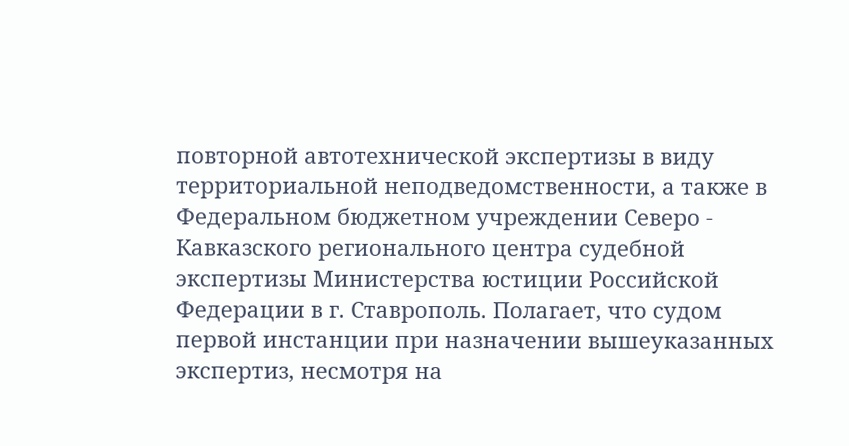повторной автотехнической экспертизы в виду территориальной неподведомственности, а также в Федеральном бюджетном учреждении Северо - Кавказского регионального центра судебной экспертизы Министерства юстиции Российской Федерации в г. Ставрополь. Полагает, что судом первой инстанции при назначении вышеуказанных экспертиз, несмотря на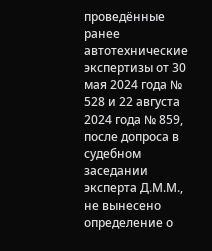проведённые ранее автотехнические экспертизы от 30 мая 2024 года № 528 и 22 августа 2024 года № 859, после допроса в судебном заседании эксперта Д.М.М., не вынесено определение о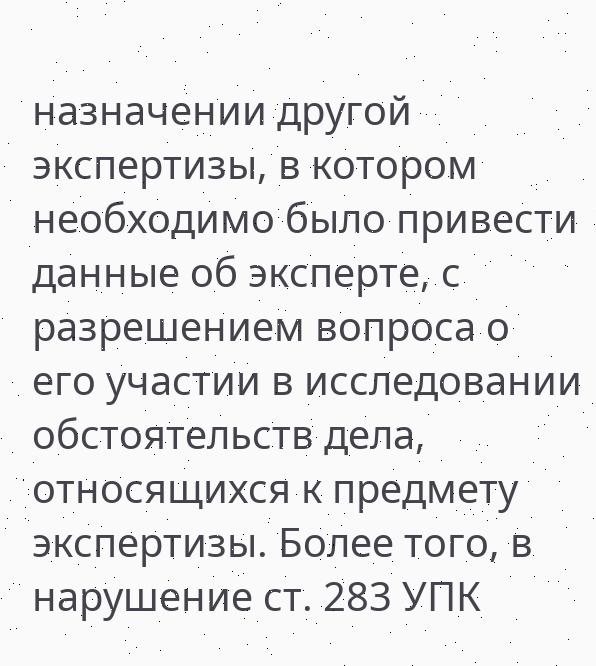назначении другой экспертизы, в котором необходимо было привести данные об эксперте, с разрешением вопроса о его участии в исследовании обстоятельств дела, относящихся к предмету экспертизы. Более того, в нарушение ст. 283 УПК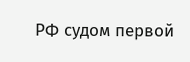РФ судом первой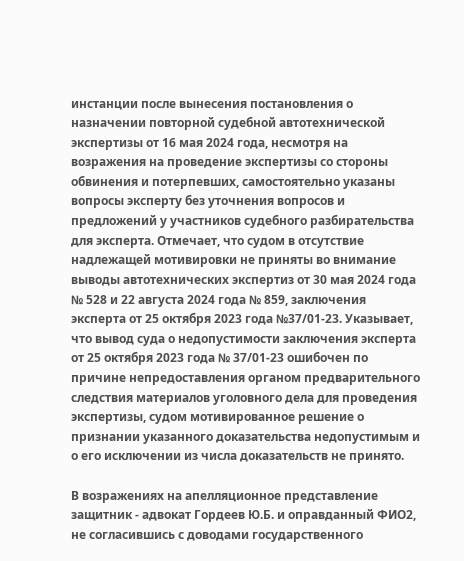инстанции после вынесения постановления о назначении повторной судебной автотехнической экспертизы от 16 мая 2024 года, несмотря на возражения на проведение экспертизы со стороны обвинения и потерпевших, самостоятельно указаны вопросы эксперту без уточнения вопросов и предложений у участников судебного разбирательства для эксперта. Отмечает, что судом в отсутствие надлежащей мотивировки не приняты во внимание выводы автотехнических экспертиз от 30 мая 2024 года № 528 и 22 августа 2024 года № 859, заключения эксперта от 25 октября 2023 года №37/01-23. Указывает, что вывод суда о недопустимости заключения эксперта от 25 октября 2023 года № 37/01-23 ошибочен по причине непредоставления органом предварительного следствия материалов уголовного дела для проведения экспертизы, судом мотивированное решение о признании указанного доказательства недопустимым и о его исключении из числа доказательств не принято.

В возражениях на апелляционное представление защитник - адвокат Гордеев Ю.Б. и оправданный ФИО2, не согласившись с доводами государственного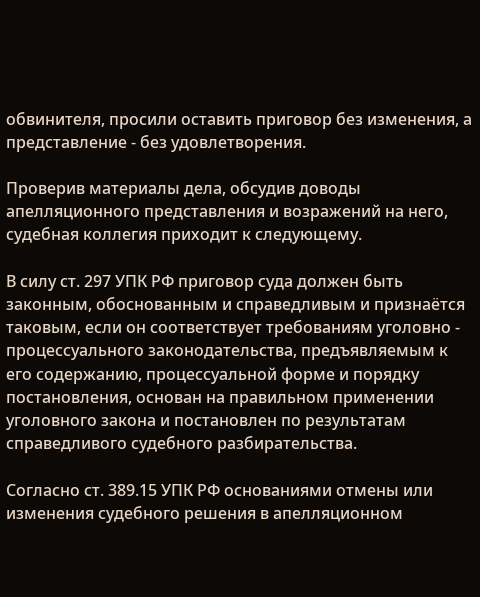обвинителя, просили оставить приговор без изменения, а представление - без удовлетворения.

Проверив материалы дела, обсудив доводы апелляционного представления и возражений на него, судебная коллегия приходит к следующему.

В силу ст. 297 УПК РФ приговор суда должен быть законным, обоснованным и справедливым и признаётся таковым, если он соответствует требованиям уголовно - процессуального законодательства, предъявляемым к его содержанию, процессуальной форме и порядку постановления, основан на правильном применении уголовного закона и постановлен по результатам справедливого судебного разбирательства.

Согласно ст. 389.15 УПК РФ основаниями отмены или изменения судебного решения в апелляционном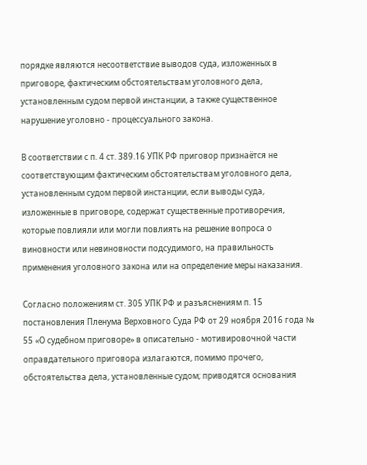порядке являются несоответствие выводов суда, изложенных в приговоре, фактическим обстоятельствам уголовного дела, установленным судом первой инстанции, а также существенное нарушение уголовно - процессуального закона.

В соответствии с п. 4 ст. 389.16 УПК РФ приговор признаётся не соответствующим фактическим обстоятельствам уголовного дела, установленным судом первой инстанции, если выводы суда, изложенные в приговоре, содержат существенные противоречия, которые повлияли или могли повлиять на решение вопроса о виновности или невиновности подсудимого, на правильность применения уголовного закона или на определение меры наказания.

Согласно положениям ст. 305 УПК РФ и разъяснениям п. 15 постановления Пленума Верховного Суда РФ от 29 ноября 2016 года № 55 «О судебном приговоре» в описательно - мотивировочной части оправдательного приговора излагаются, помимо прочего, обстоятельства дела, установленные судом; приводятся основания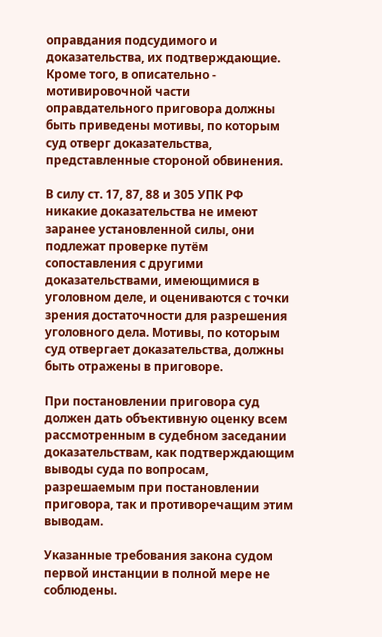оправдания подсудимого и доказательства, их подтверждающие. Кроме того, в описательно - мотивировочной части оправдательного приговора должны быть приведены мотивы, по которым суд отверг доказательства, представленные стороной обвинения.

В силу ст. 17, 87, 88 и 305 УПК РФ никакие доказательства не имеют заранее установленной силы, они подлежат проверке путём сопоставления с другими доказательствами, имеющимися в уголовном деле, и оцениваются с точки зрения достаточности для разрешения уголовного дела. Мотивы, по которым суд отвергает доказательства, должны быть отражены в приговоре.

При постановлении приговора суд должен дать объективную оценку всем рассмотренным в судебном заседании доказательствам, как подтверждающим выводы суда по вопросам, разрешаемым при постановлении приговора, так и противоречащим этим выводам.

Указанные требования закона судом первой инстанции в полной мере не соблюдены.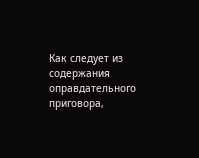Как следует из содержания оправдательного приговора,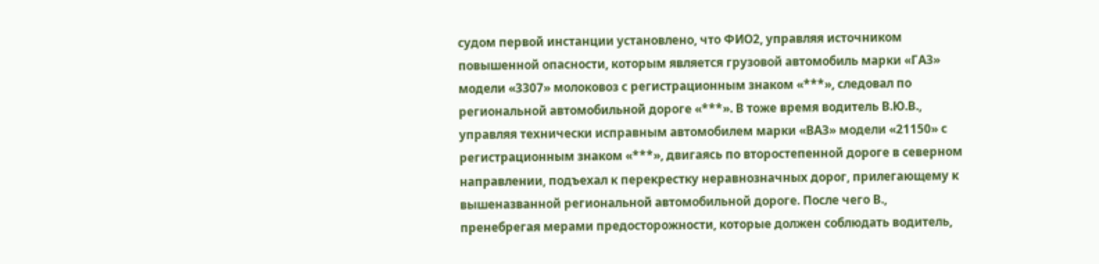судом первой инстанции установлено, что ФИО2, управляя источником повышенной опасности, которым является грузовой автомобиль марки «ГАЗ» модели «3307» молоковоз с регистрационным знаком «***», следовал по региональной автомобильной дороге «***». В тоже время водитель В.Ю.В., управляя технически исправным автомобилем марки «ВАЗ» модели «21150» с регистрационным знаком «***», двигаясь по второстепенной дороге в северном направлении, подъехал к перекрестку неравнозначных дорог, прилегающему к вышеназванной региональной автомобильной дороге. После чего В., пренебрегая мерами предосторожности, которые должен соблюдать водитель,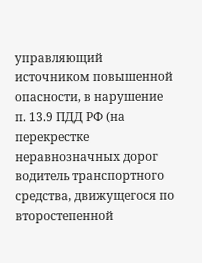управляющий источником повышенной опасности, в нарушение п. 13.9 ПДД РФ (на перекрестке неравнозначных дорог водитель транспортного средства, движущегося по второстепенной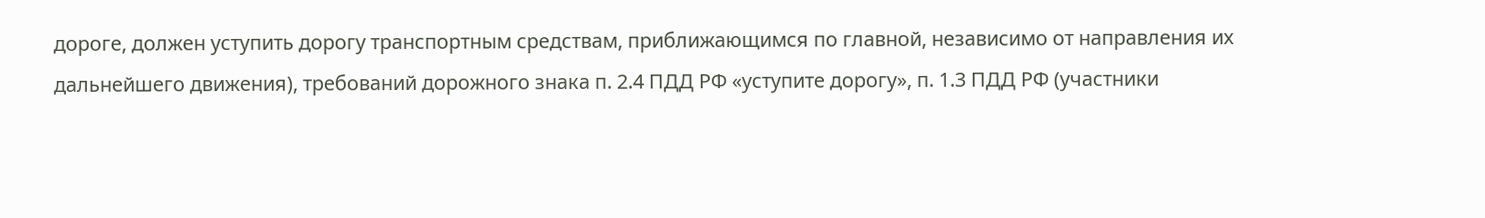дороге, должен уступить дорогу транспортным средствам, приближающимся по главной, независимо от направления их дальнейшего движения), требований дорожного знака п. 2.4 ПДД РФ «уступите дорогу», п. 1.3 ПДД РФ (участники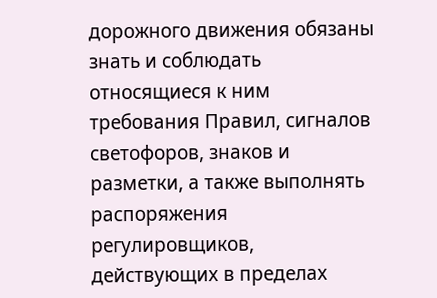дорожного движения обязаны знать и соблюдать относящиеся к ним требования Правил, сигналов светофоров, знаков и разметки, а также выполнять распоряжения регулировщиков, действующих в пределах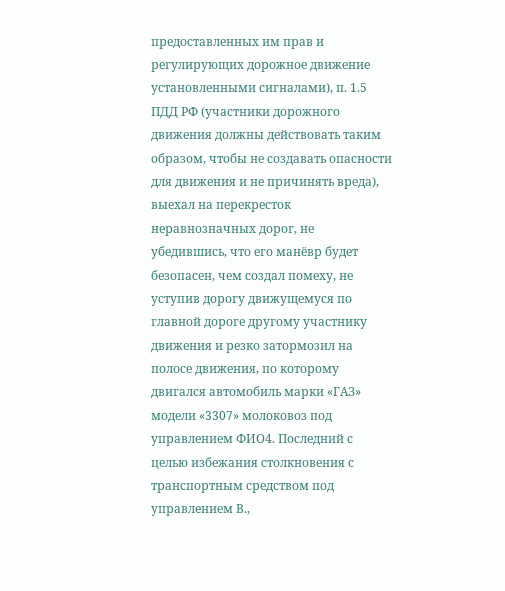предоставленных им прав и регулирующих дорожное движение установленными сигналами), п. 1.5 ПДД РФ (участники дорожного движения должны действовать таким образом, чтобы не создавать опасности для движения и не причинять вреда), выехал на перекресток неравнозначных дорог, не убедившись, что его манёвр будет безопасен, чем создал помеху, не уступив дорогу движущемуся по главной дороге другому участнику движения и резко затормозил на полосе движения, по которому двигался автомобиль марки «ГАЗ» модели «3307» молоковоз под управлением ФИО4. Последний с целью избежания столкновения с транспортным средством под управлением В.,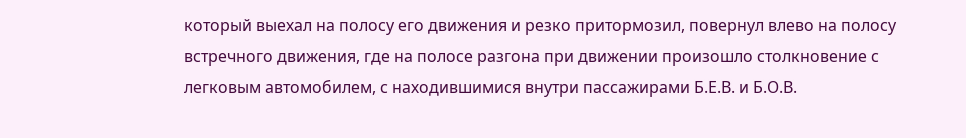который выехал на полосу его движения и резко притормозил, повернул влево на полосу встречного движения, где на полосе разгона при движении произошло столкновение с легковым автомобилем, с находившимися внутри пассажирами Б.Е.В. и Б.О.В.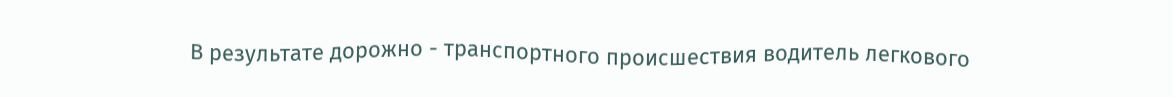В результате дорожно - транспортного происшествия водитель легкового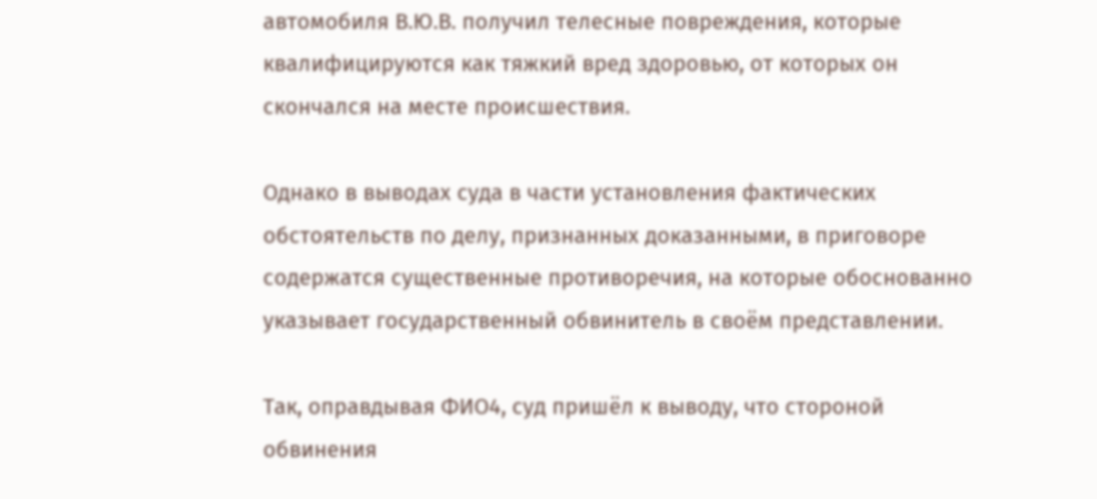автомобиля В.Ю.В. получил телесные повреждения, которые квалифицируются как тяжкий вред здоровью, от которых он скончался на месте происшествия.

Однако в выводах суда в части установления фактических обстоятельств по делу, признанных доказанными, в приговоре содержатся существенные противоречия, на которые обоснованно указывает государственный обвинитель в своём представлении.

Так, оправдывая ФИО4, суд пришёл к выводу, что стороной обвинения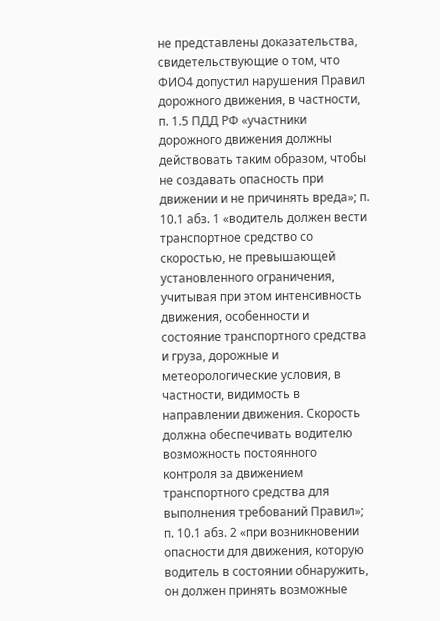не представлены доказательства, свидетельствующие о том, что ФИО4 допустил нарушения Правил дорожного движения, в частности, п. 1.5 ПДД РФ «участники дорожного движения должны действовать таким образом, чтобы не создавать опасность при движении и не причинять вреда»; п. 10.1 абз. 1 «водитель должен вести транспортное средство со скоростью, не превышающей установленного ограничения, учитывая при этом интенсивность движения, особенности и состояние транспортного средства и груза, дорожные и метеорологические условия, в частности, видимость в направлении движения. Скорость должна обеспечивать водителю возможность постоянного контроля за движением транспортного средства для выполнения требований Правил»; п. 10.1 абз. 2 «при возникновении опасности для движения, которую водитель в состоянии обнаружить, он должен принять возможные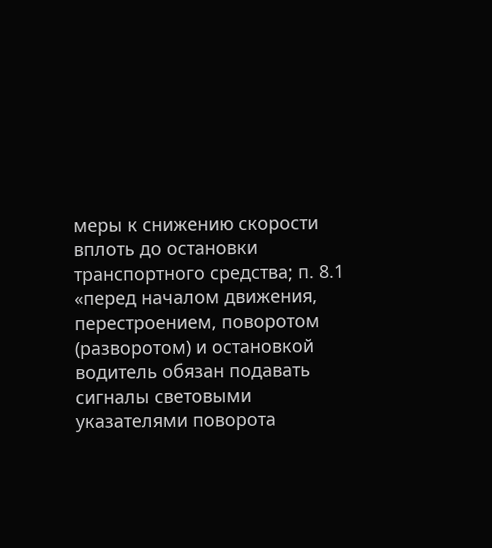меры к снижению скорости вплоть до остановки транспортного средства; п. 8.1 «перед началом движения, перестроением, поворотом (разворотом) и остановкой водитель обязан подавать сигналы световыми указателями поворота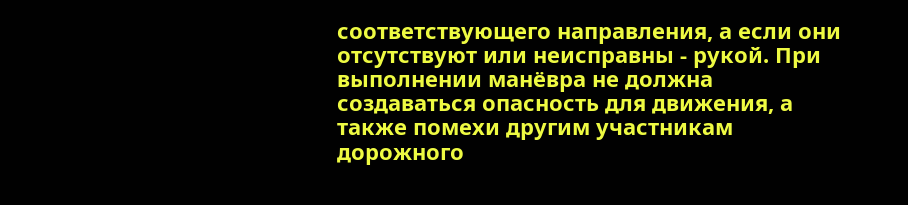соответствующего направления, а если они отсутствуют или неисправны - рукой. При выполнении манёвра не должна создаваться опасность для движения, а также помехи другим участникам дорожного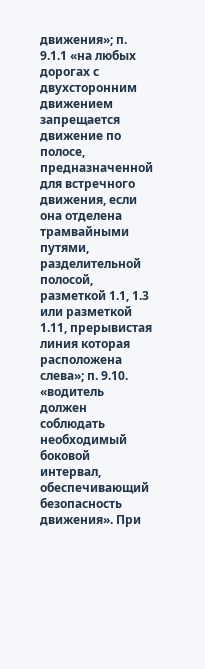движения»; п. 9.1.1 «на любых дорогах с двухсторонним движением запрещается движение по полосе, предназначенной для встречного движения, если она отделена трамвайными путями, разделительной полосой, разметкой 1.1, 1.3 или разметкой 1.11, прерывистая линия которая расположена слева»; п. 9.10. «водитель должен соблюдать необходимый боковой интервал, обеспечивающий безопасность движения». При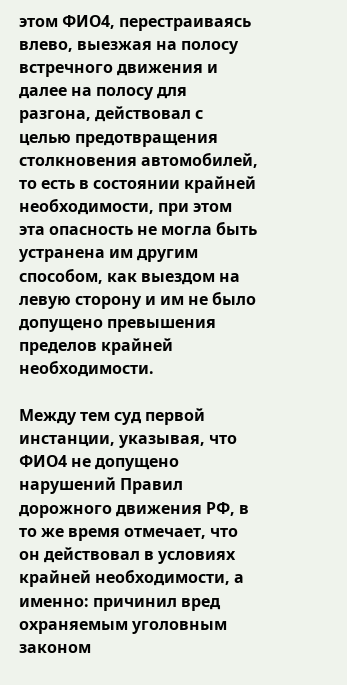этом ФИО4, перестраиваясь влево, выезжая на полосу встречного движения и далее на полосу для разгона, действовал с целью предотвращения столкновения автомобилей, то есть в состоянии крайней необходимости, при этом эта опасность не могла быть устранена им другим способом, как выездом на левую сторону и им не было допущено превышения пределов крайней необходимости.

Между тем суд первой инстанции, указывая, что ФИО4 не допущено нарушений Правил дорожного движения РФ, в то же время отмечает, что он действовал в условиях крайней необходимости, а именно: причинил вред охраняемым уголовным законом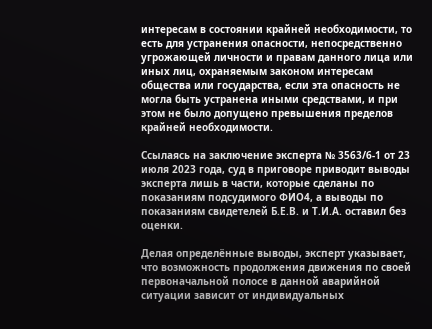интересам в состоянии крайней необходимости, то есть для устранения опасности, непосредственно угрожающей личности и правам данного лица или иных лиц, охраняемым законом интересам общества или государства, если эта опасность не могла быть устранена иными средствами, и при этом не было допущено превышения пределов крайней необходимости.

Ссылаясь на заключение эксперта № 3563/6-1 от 23 июля 2023 года, суд в приговоре приводит выводы эксперта лишь в части, которые сделаны по показаниям подсудимого ФИО4, а выводы по показаниям свидетелей Б.Е.В. и Т.И.А. оставил без оценки.

Делая определённые выводы, эксперт указывает, что возможность продолжения движения по своей первоначальной полосе в данной аварийной ситуации зависит от индивидуальных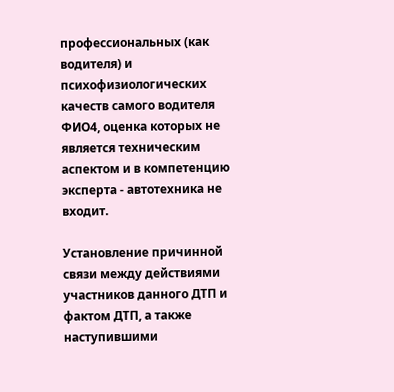профессиональных (как водителя) и психофизиологических качеств самого водителя ФИО4, оценка которых не является техническим аспектом и в компетенцию эксперта - автотехника не входит.

Установление причинной связи между действиями участников данного ДТП и фактом ДТП, а также наступившими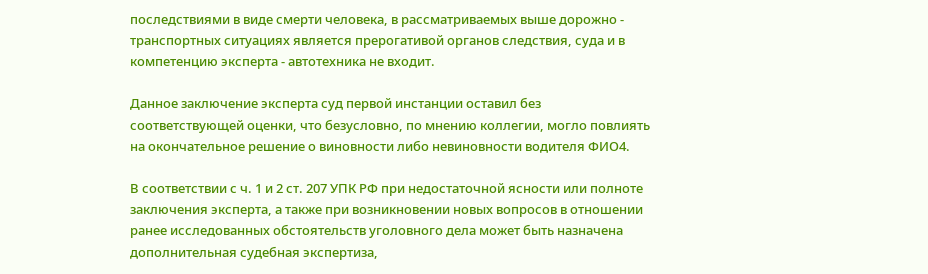последствиями в виде смерти человека, в рассматриваемых выше дорожно - транспортных ситуациях является прерогативой органов следствия, суда и в компетенцию эксперта - автотехника не входит.

Данное заключение эксперта суд первой инстанции оставил без соответствующей оценки, что безусловно, по мнению коллегии, могло повлиять на окончательное решение о виновности либо невиновности водителя ФИО4.

В соответствии с ч. 1 и 2 ст. 207 УПК РФ при недостаточной ясности или полноте заключения эксперта, а также при возникновении новых вопросов в отношении ранее исследованных обстоятельств уголовного дела может быть назначена дополнительная судебная экспертиза,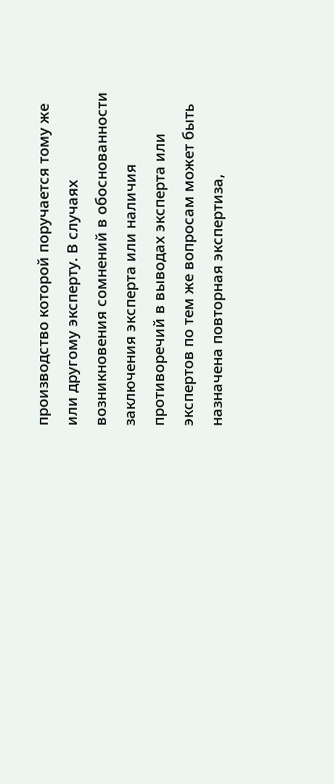производство которой поручается тому же или другому эксперту. В случаях возникновения сомнений в обоснованности заключения эксперта или наличия противоречий в выводах эксперта или экспертов по тем же вопросам может быть назначена повторная экспертиза,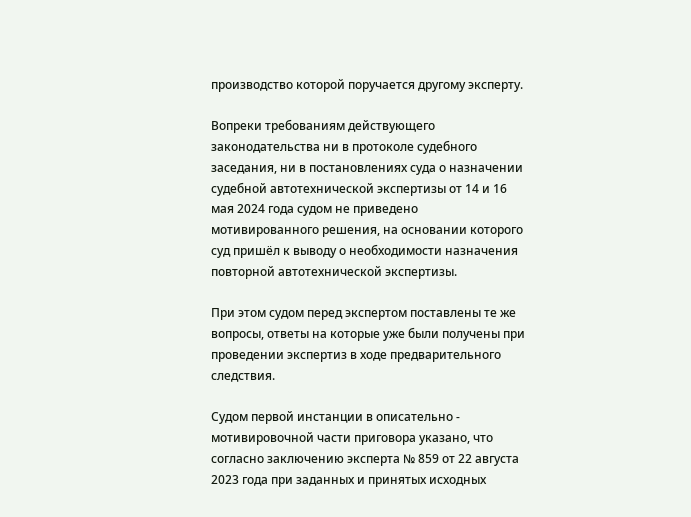производство которой поручается другому эксперту.

Вопреки требованиям действующего законодательства ни в протоколе судебного заседания, ни в постановлениях суда о назначении судебной автотехнической экспертизы от 14 и 16 мая 2024 года судом не приведено мотивированного решения, на основании которого суд пришёл к выводу о необходимости назначения повторной автотехнической экспертизы.

При этом судом перед экспертом поставлены те же вопросы, ответы на которые уже были получены при проведении экспертиз в ходе предварительного следствия.

Судом первой инстанции в описательно - мотивировочной части приговора указано, что согласно заключению эксперта № 859 от 22 августа 2023 года при заданных и принятых исходных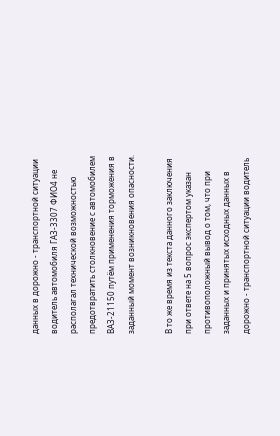данных в дорожно - транспортной ситуации водитель автомобиля ГАЗ-3307 ФИО4 не располагал технической возможностью предотвратить столкновение с автомобилем ВАЗ-21150 путём применения торможения в заданный момент возникновения опасности.

В то же время из текста данного заключения при ответе на 5 вопрос экспертом указан противоположный вывод о том, что при заданных и принятых исходных данных в дорожно - транспортной ситуации водитель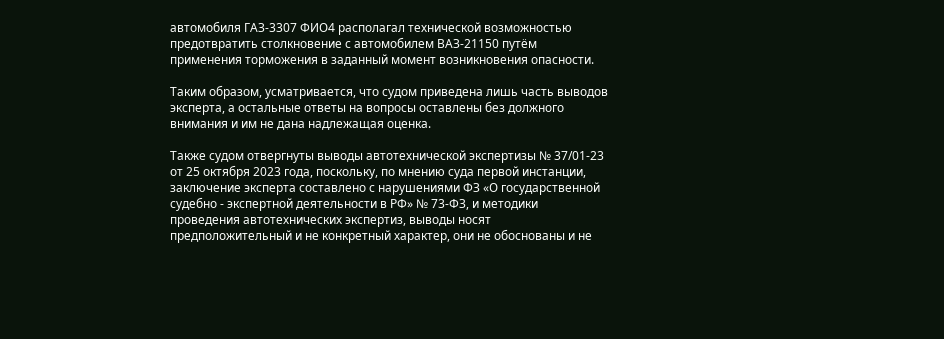автомобиля ГАЗ-3307 ФИО4 располагал технической возможностью предотвратить столкновение с автомобилем ВАЗ-21150 путём применения торможения в заданный момент возникновения опасности.

Таким образом, усматривается, что судом приведена лишь часть выводов эксперта, а остальные ответы на вопросы оставлены без должного внимания и им не дана надлежащая оценка.

Также судом отвергнуты выводы автотехнической экспертизы № 37/01-23 от 25 октября 2023 года, поскольку, по мнению суда первой инстанции, заключение эксперта составлено с нарушениями ФЗ «О государственной судебно - экспертной деятельности в РФ» № 73-ФЗ, и методики проведения автотехнических экспертиз, выводы носят предположительный и не конкретный характер, они не обоснованы и не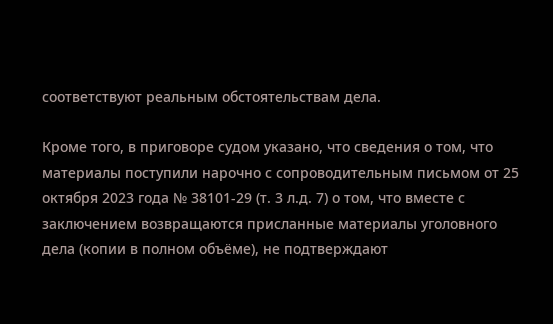соответствуют реальным обстоятельствам дела.

Кроме того, в приговоре судом указано, что сведения о том, что материалы поступили нарочно с сопроводительным письмом от 25 октября 2023 года № 38101-29 (т. 3 л.д. 7) о том, что вместе с заключением возвращаются присланные материалы уголовного дела (копии в полном объёме), не подтверждают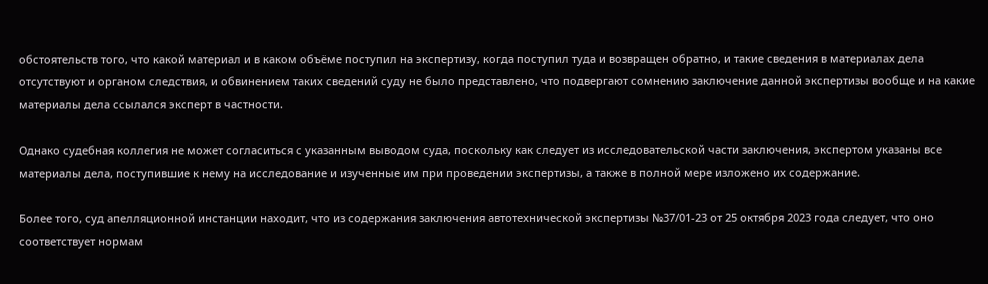обстоятельств того, что какой материал и в каком объёме поступил на экспертизу, когда поступил туда и возвращен обратно, и такие сведения в материалах дела отсутствуют и органом следствия, и обвинением таких сведений суду не было представлено, что подвергают сомнению заключение данной экспертизы вообще и на какие материалы дела ссылался эксперт в частности.

Однако судебная коллегия не может согласиться с указанным выводом суда, поскольку как следует из исследовательской части заключения, экспертом указаны все материалы дела, поступившие к нему на исследование и изученные им при проведении экспертизы, а также в полной мере изложено их содержание.

Более того, суд апелляционной инстанции находит, что из содержания заключения автотехнической экспертизы №37/01-23 от 25 октября 2023 года следует, что оно соответствует нормам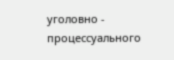уголовно - процессуального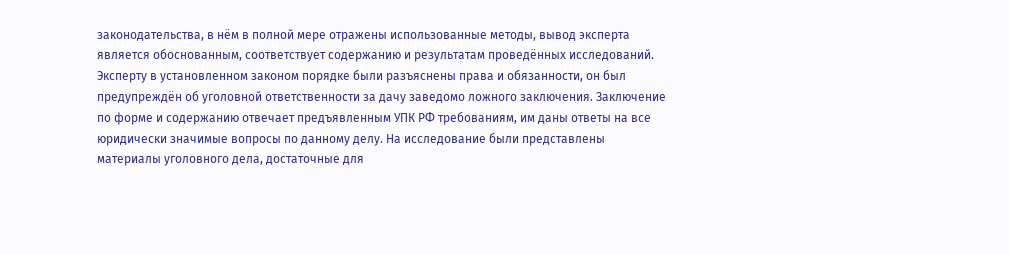законодательства, в нём в полной мере отражены использованные методы, вывод эксперта является обоснованным, соответствует содержанию и результатам проведённых исследований. Эксперту в установленном законом порядке были разъяснены права и обязанности, он был предупреждён об уголовной ответственности за дачу заведомо ложного заключения. Заключение по форме и содержанию отвечает предъявленным УПК РФ требованиям, им даны ответы на все юридически значимые вопросы по данному делу. На исследование были представлены материалы уголовного дела, достаточные для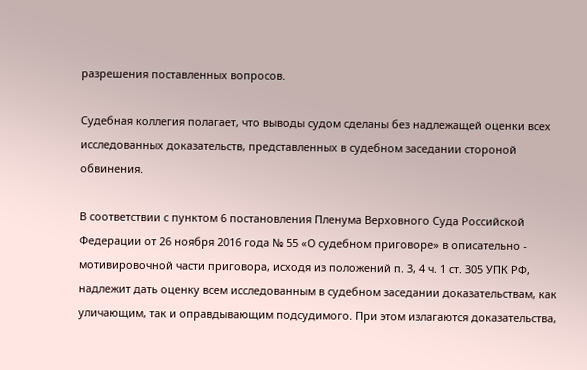разрешения поставленных вопросов.

Судебная коллегия полагает, что выводы судом сделаны без надлежащей оценки всех исследованных доказательств, представленных в судебном заседании стороной обвинения.

В соответствии с пунктом 6 постановления Пленума Верховного Суда Российской Федерации от 26 ноября 2016 года № 55 «О судебном приговоре» в описательно - мотивировочной части приговора, исходя из положений п. 3, 4 ч. 1 ст. 305 УПК РФ, надлежит дать оценку всем исследованным в судебном заседании доказательствам, как уличающим, так и оправдывающим подсудимого. При этом излагаются доказательства,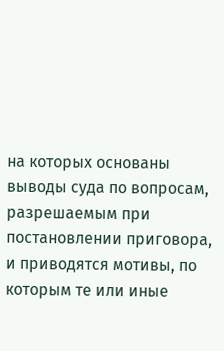на которых основаны выводы суда по вопросам, разрешаемым при постановлении приговора, и приводятся мотивы, по которым те или иные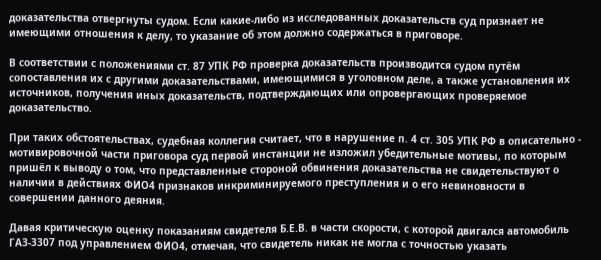доказательства отвергнуты судом. Если какие-либо из исследованных доказательств суд признает не имеющими отношения к делу, то указание об этом должно содержаться в приговоре.

В соответствии с положениями ст. 87 УПК РФ проверка доказательств производится судом путём сопоставления их с другими доказательствами, имеющимися в уголовном деле, а также установления их источников, получения иных доказательств, подтверждающих или опровергающих проверяемое доказательство.

При таких обстоятельствах, судебная коллегия считает, что в нарушение п. 4 ст. 305 УПК РФ в описательно - мотивировочной части приговора суд первой инстанции не изложил убедительные мотивы, по которым пришёл к выводу о том, что представленные стороной обвинения доказательства не свидетельствуют о наличии в действиях ФИО4 признаков инкриминируемого преступления и о его невиновности в совершении данного деяния.

Давая критическую оценку показаниям свидетеля Б.Е.В. в части скорости, с которой двигался автомобиль ГАЗ-3307 под управлением ФИО4, отмечая, что свидетель никак не могла с точностью указать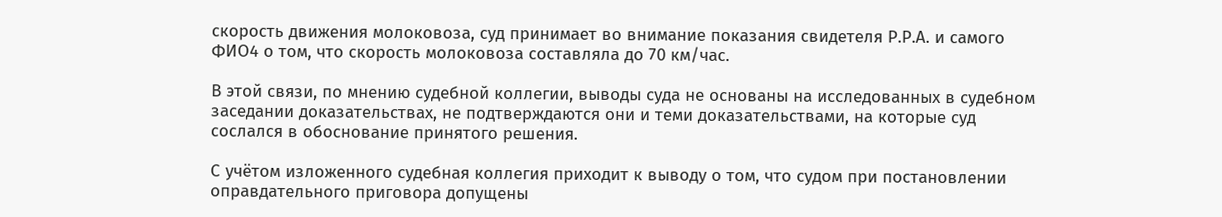скорость движения молоковоза, суд принимает во внимание показания свидетеля Р.Р.А. и самого ФИО4 о том, что скорость молоковоза составляла до 70 км/час.

В этой связи, по мнению судебной коллегии, выводы суда не основаны на исследованных в судебном заседании доказательствах, не подтверждаются они и теми доказательствами, на которые суд сослался в обоснование принятого решения.

С учётом изложенного судебная коллегия приходит к выводу о том, что судом при постановлении оправдательного приговора допущены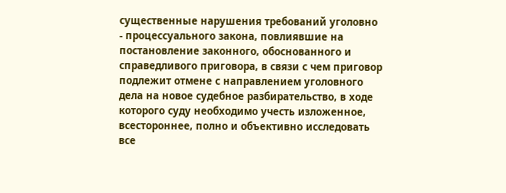существенные нарушения требований уголовно - процессуального закона, повлиявшие на постановление законного, обоснованного и справедливого приговора, в связи с чем приговор подлежит отмене с направлением уголовного дела на новое судебное разбирательство, в ходе которого суду необходимо учесть изложенное, всестороннее, полно и объективно исследовать все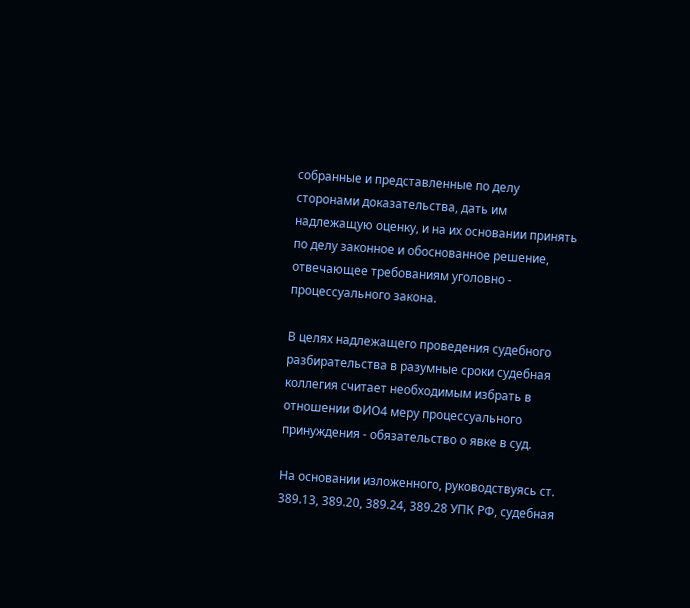собранные и представленные по делу сторонами доказательства, дать им надлежащую оценку, и на их основании принять по делу законное и обоснованное решение, отвечающее требованиям уголовно - процессуального закона.

В целях надлежащего проведения судебного разбирательства в разумные сроки судебная коллегия считает необходимым избрать в отношении ФИО4 меру процессуального принуждения - обязательство о явке в суд.

На основании изложенного, руководствуясь ст. 389.13, 389.20, 389.24, 389.28 УПК РФ, судебная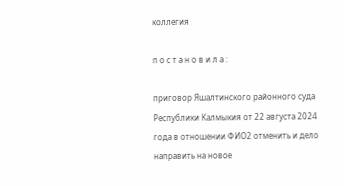коллегия

п о с т а н о в и л а :

приговор Яшалтинского районного суда Республики Калмыкия от 22 августа 2024 года в отношении ФИО2 отменить и дело направить на новое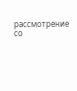рассмотрение со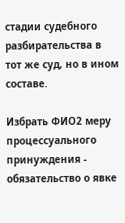стадии судебного разбирательства в тот же суд, но в ином составе.

Избрать ФИО2 меру процессуального принуждения - обязательство о явке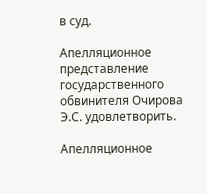в суд.

Апелляционное представление государственного обвинителя Очирова Э.С. удовлетворить.

Апелляционное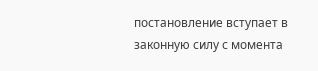постановление вступает в законную силу с момента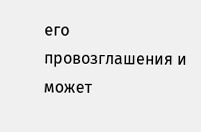его провозглашения и может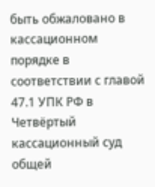быть обжаловано в кассационном порядке в соответствии с главой 47.1 УПК РФ в Четвёртый кассационный суд общей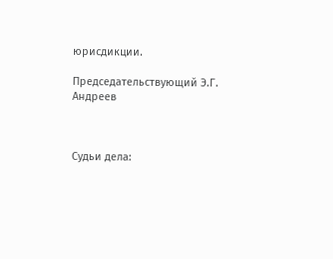юрисдикции.

Председательствующий Э.Г. Андреев



Судьи дела: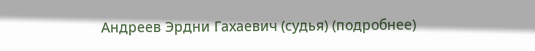Андреев Эрдни Гахаевич (судья) (подробнее)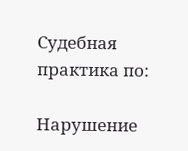Судебная практика по:

Нарушение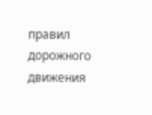правил дорожного движения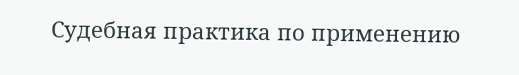Судебная практика по применению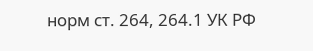норм ст. 264, 264.1 УК РФ